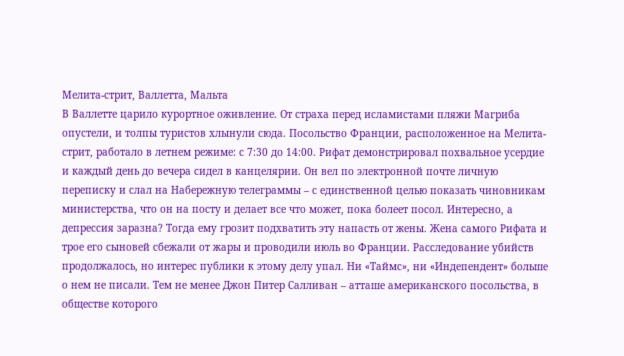Мелита-стрит, Валлетта, Мальта
В Валлетте царило курортное оживление. От страха перед исламистами пляжи Магриба опустели, и толпы туристов хлынули сюда. Посольство Франции, расположенное на Мелита-стрит, работало в летнем режиме: с 7:30 до 14:00. Рифат демонстрировал похвальное усердие и каждый день до вечера сидел в канцелярии. Он вел по электронной почте личную переписку и слал на Набережную телеграммы – с единственной целью показать чиновникам министерства, что он на посту и делает все что может, пока болеет посол. Интересно, а депрессия заразна? Тогда ему грозит подхватить эту напасть от жены. Жена самого Рифата и трое его сыновей сбежали от жары и проводили июль во Франции. Расследование убийств продолжалось, но интерес публики к этому делу упал. Ни «Таймс», ни «Индепендент» больше о нем не писали. Тем не менее Джон Питер Салливан – атташе американского посольства, в обществе которого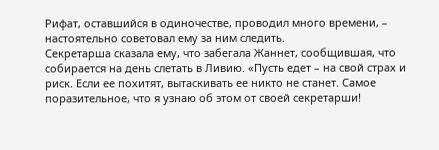Рифат, оставшийся в одиночестве, проводил много времени, – настоятельно советовал ему за ним следить.
Секретарша сказала ему, что забегала Жаннет, сообщившая, что собирается на день слетать в Ливию. «Пусть едет – на свой страх и риск. Если ее похитят, вытаскивать ее никто не станет. Самое поразительное, что я узнаю об этом от своей секретарши!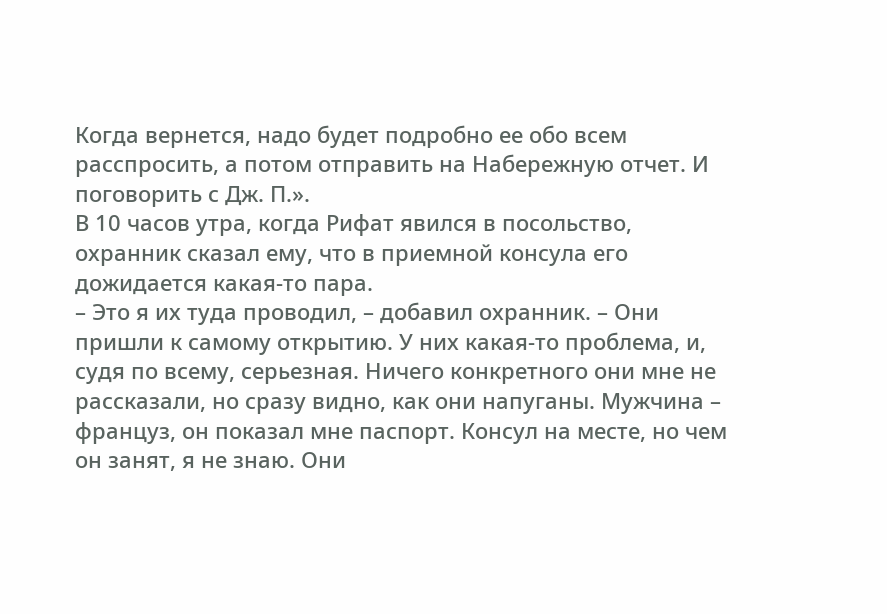Когда вернется, надо будет подробно ее обо всем расспросить, а потом отправить на Набережную отчет. И поговорить с Дж. П.».
В 10 часов утра, когда Рифат явился в посольство, охранник сказал ему, что в приемной консула его дожидается какая-то пара.
– Это я их туда проводил, – добавил охранник. – Они пришли к самому открытию. У них какая-то проблема, и, судя по всему, серьезная. Ничего конкретного они мне не рассказали, но сразу видно, как они напуганы. Мужчина – француз, он показал мне паспорт. Консул на месте, но чем он занят, я не знаю. Они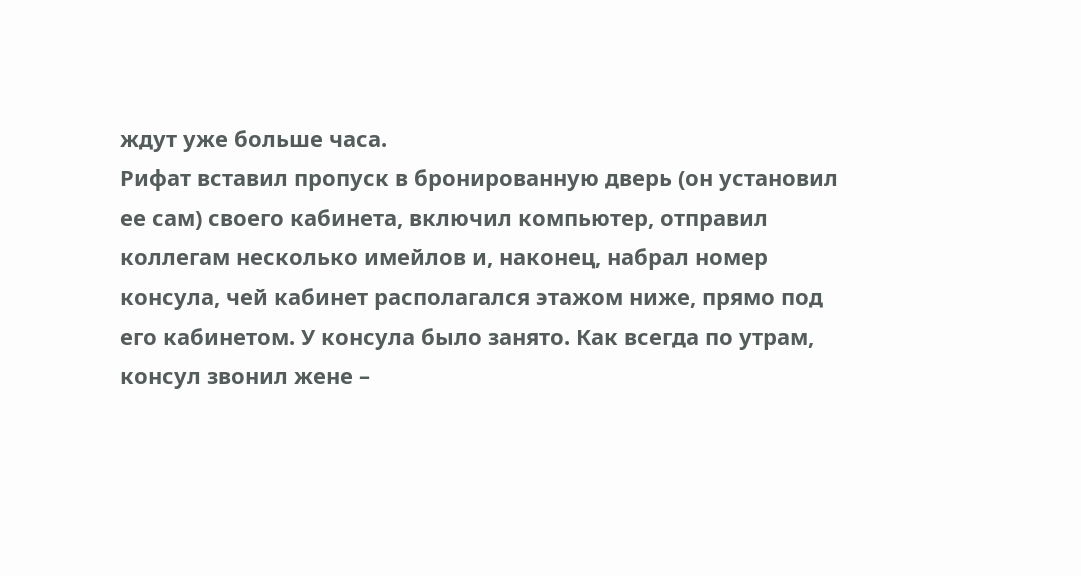ждут уже больше часа.
Рифат вставил пропуск в бронированную дверь (он установил ее сам) своего кабинета, включил компьютер, отправил коллегам несколько имейлов и, наконец, набрал номер консула, чей кабинет располагался этажом ниже, прямо под его кабинетом. У консула было занято. Как всегда по утрам, консул звонил жене –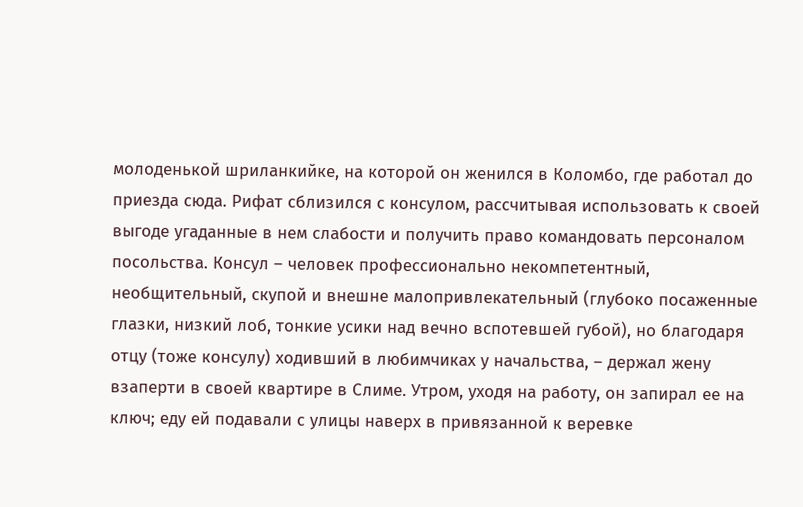молоденькой шриланкийке, на которой он женился в Коломбо, где работал до приезда сюда. Рифат сблизился с консулом, рассчитывая использовать к своей выгоде угаданные в нем слабости и получить право командовать персоналом посольства. Консул – человек профессионально некомпетентный, необщительный, скупой и внешне малопривлекательный (глубоко посаженные глазки, низкий лоб, тонкие усики над вечно вспотевшей губой), но благодаря отцу (тоже консулу) ходивший в любимчиках у начальства, – держал жену взаперти в своей квартире в Слиме. Утром, уходя на работу, он запирал ее на ключ; еду ей подавали с улицы наверх в привязанной к веревке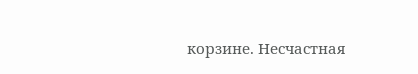корзине. Несчастная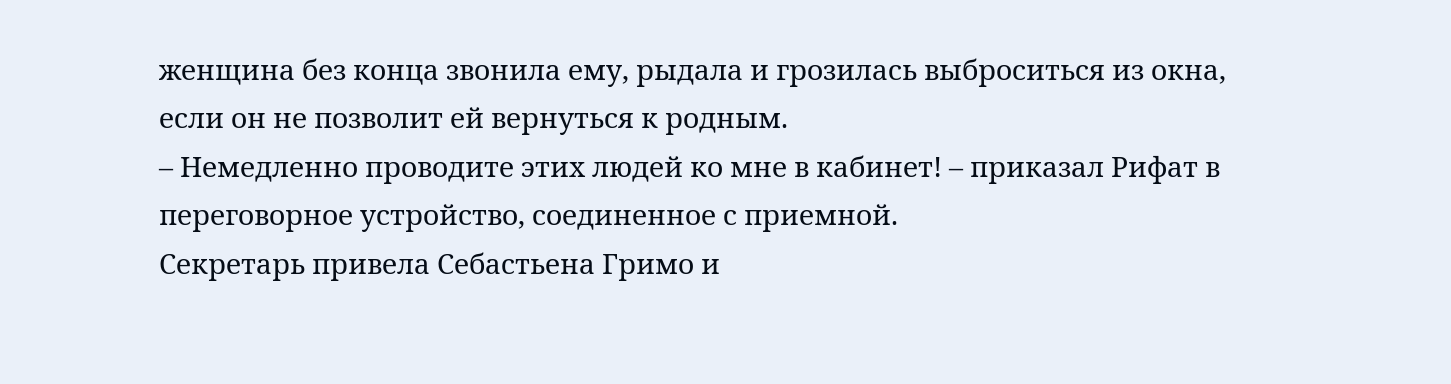женщина без конца звонила ему, рыдала и грозилась выброситься из окна, если он не позволит ей вернуться к родным.
– Немедленно проводите этих людей ко мне в кабинет! – приказал Рифат в переговорное устройство, соединенное с приемной.
Секретарь привела Себастьена Гримо и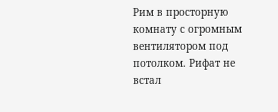Рим в просторную комнату с огромным вентилятором под потолком. Рифат не встал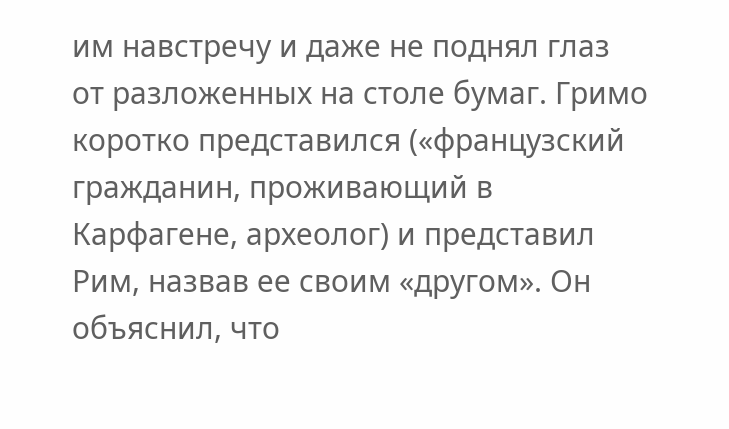им навстречу и даже не поднял глаз от разложенных на столе бумаг. Гримо коротко представился («французский гражданин, проживающий в Карфагене, археолог) и представил Рим, назвав ее своим «другом». Он объяснил, что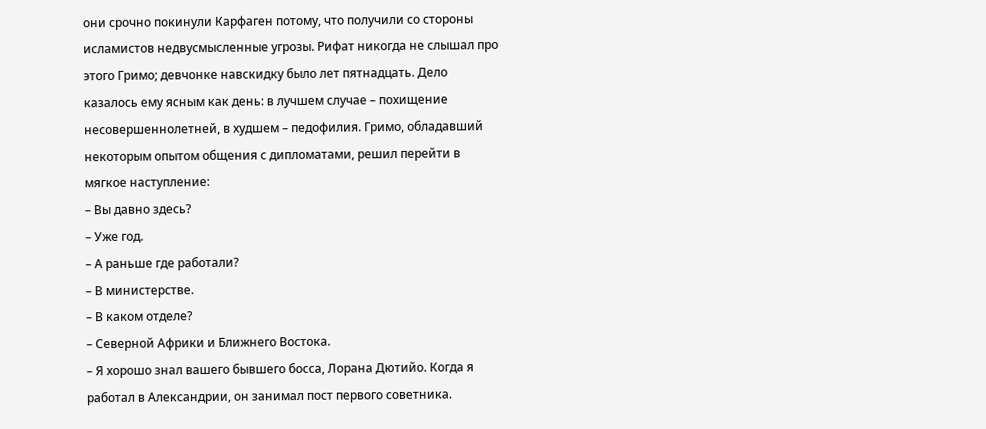они срочно покинули Карфаген потому, что получили со стороны исламистов недвусмысленные угрозы. Рифат никогда не слышал про этого Гримо; девчонке навскидку было лет пятнадцать. Дело казалось ему ясным как день: в лучшем случае – похищение несовершеннолетней, в худшем – педофилия. Гримо, обладавший некоторым опытом общения с дипломатами, решил перейти в мягкое наступление:
– Вы давно здесь?
– Уже год.
– А раньше где работали?
– В министерстве.
– В каком отделе?
– Северной Африки и Ближнего Востока.
– Я хорошо знал вашего бывшего босса, Лорана Дютийо. Когда я работал в Александрии, он занимал пост первого советника.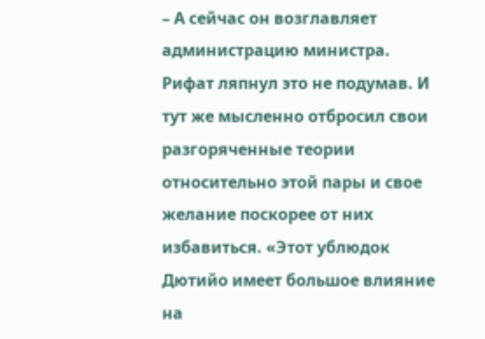– А сейчас он возглавляет администрацию министра.
Рифат ляпнул это не подумав. И тут же мысленно отбросил свои разгоряченные теории относительно этой пары и свое желание поскорее от них избавиться. «Этот ублюдок Дютийо имеет большое влияние на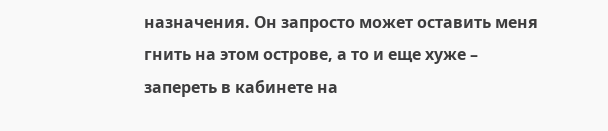назначения. Он запросто может оставить меня гнить на этом острове, а то и еще хуже – запереть в кабинете на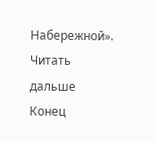Набережной».
Читать дальше
Конец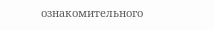ознакомительного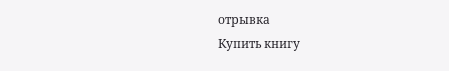отрывка
Купить книгу